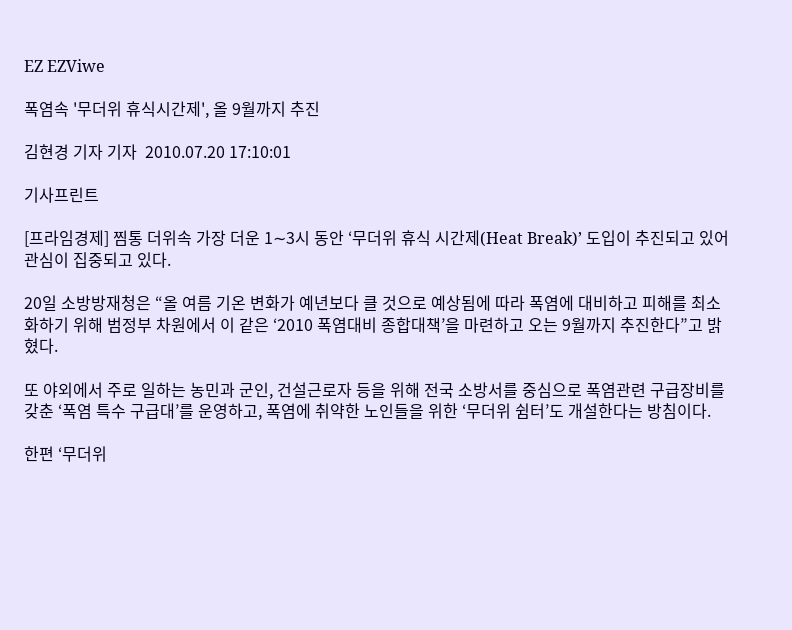EZ EZViwe

폭염속 '무더위 휴식시간제', 올 9월까지 추진

김현경 기자 기자  2010.07.20 17:10:01

기사프린트

[프라임경제] 찜통 더위속 가장 더운 1∼3시 동안 ‘무더위 휴식 시간제(Heat Break)’ 도입이 추진되고 있어 관심이 집중되고 있다.

20일 소방방재청은 “올 여름 기온 변화가 예년보다 클 것으로 예상됨에 따라 폭염에 대비하고 피해를 최소화하기 위해 범정부 차원에서 이 같은 ‘2010 폭염대비 종합대책’을 마련하고 오는 9월까지 추진한다”고 밝혔다.

또 야외에서 주로 일하는 농민과 군인, 건설근로자 등을 위해 전국 소방서를 중심으로 폭염관련 구급장비를 갖춘 ‘폭염 특수 구급대’를 운영하고, 폭염에 취약한 노인들을 위한 ‘무더위 쉼터’도 개설한다는 방침이다.

한편 ‘무더위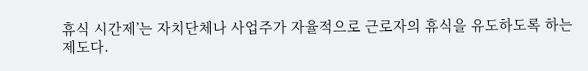휴식 시간제’는 자치단체나 사업주가 자율적으로 근로자의 휴식을 유도하도록 하는 제도다.